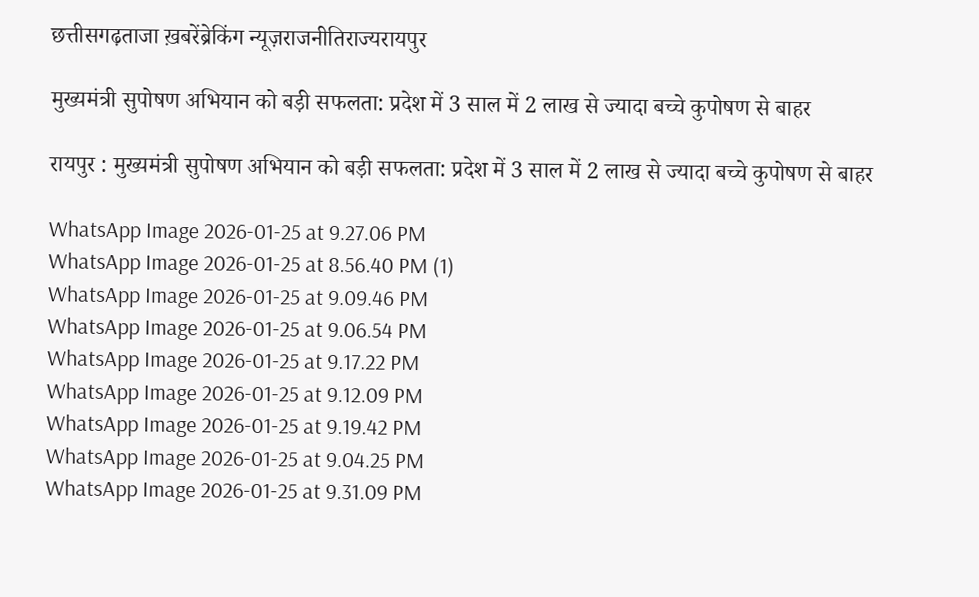छत्तीसगढ़ताजा ख़बरेंब्रेकिंग न्यूज़राजनीतिराज्यरायपुर

मुख्यमंत्री सुपोषण अभियान को बड़ी सफलता: प्रदेश में 3 साल में 2 लाख से ज्यादा बच्चे कुपोषण से बाहर

रायपुर : मुख्यमंत्री सुपोषण अभियान को बड़ी सफलता: प्रदेश में 3 साल में 2 लाख से ज्यादा बच्चे कुपोषण से बाहर

WhatsApp Image 2026-01-25 at 9.27.06 PM
WhatsApp Image 2026-01-25 at 8.56.40 PM (1)
WhatsApp Image 2026-01-25 at 9.09.46 PM
WhatsApp Image 2026-01-25 at 9.06.54 PM
WhatsApp Image 2026-01-25 at 9.17.22 PM
WhatsApp Image 2026-01-25 at 9.12.09 PM
WhatsApp Image 2026-01-25 at 9.19.42 PM
WhatsApp Image 2026-01-25 at 9.04.25 PM
WhatsApp Image 2026-01-25 at 9.31.09 PM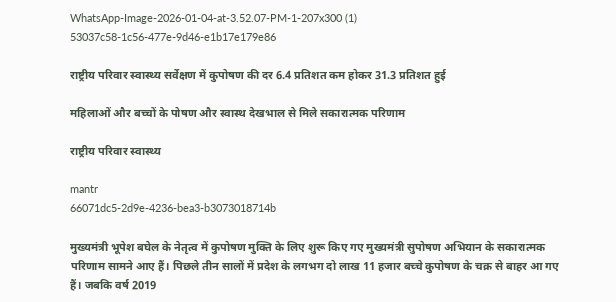WhatsApp-Image-2026-01-04-at-3.52.07-PM-1-207x300 (1)
53037c58-1c56-477e-9d46-e1b17e179e86

राष्ट्रीय परिवार स्वास्थ्य सर्वेक्षण में कुपोषण की दर 6.4 प्रतिशत कम होकर 31.3 प्रतिशत हुई

महिलाओं और बच्चों के पोषण और स्वास्थ देखभाल से मिले सकारात्मक परिणाम

राष्ट्रीय परिवार स्वास्थ्य

mantr
66071dc5-2d9e-4236-bea3-b3073018714b

मुख्यमंत्री भूपेश बघेल के नेतृत्व में कुपोषण मुक्ति के लिए शुरू किए गए मुख्यमंत्री सुपोषण अभियान के सकारात्मक परिणाम सामने आए हैं। पिछले तीन सालों में प्रदेश के लगभग दो लाख 11 हजार बच्चे कुपोषण के चक्र से बाहर आ गए हैं। जबकि वर्ष 2019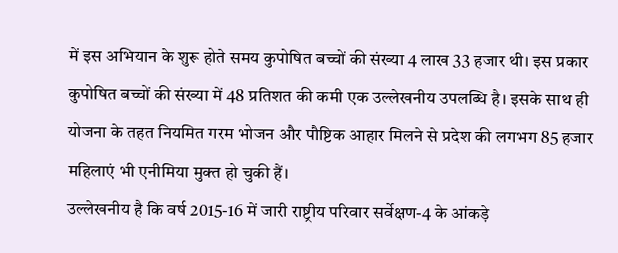में इस अभियान के शुरू होते समय कुपोषित बच्चों की संख्या 4 लाख 33 हजार थी। इस प्रकार कुपोषित बच्चों की संख्या में 48 प्रतिशत की कमी एक उल्लेखनीय उपलब्धि है। इसके साथ ही योजना के तहत नियमित गरम भोजन और पौष्टिक आहार मिलने से प्रदेश की लगभग 85 हजार महिलाएं भी एनीमिया मुक्त हो चुकी हैं।
उल्लेखनीय है कि वर्ष 2015-16 में जारी राष्ट्रीय परिवार सर्वेक्षण-4 के आंकड़े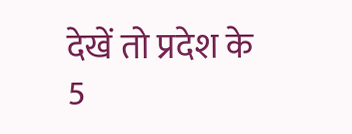देखें तो प्रदेश के 5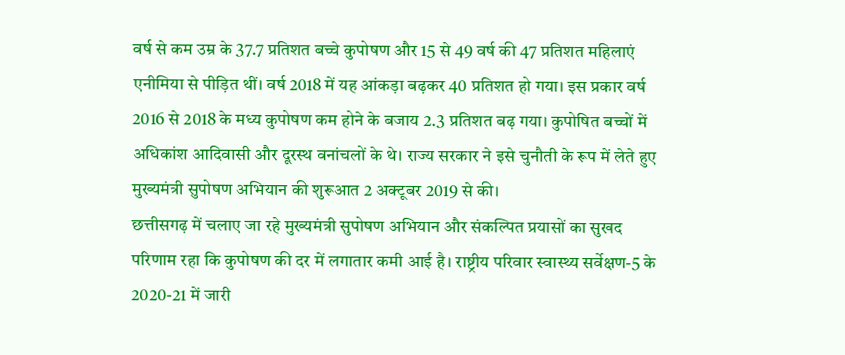वर्ष से कम उम्र के 37.7 प्रतिशत बच्चे कुपोषण और 15 से 49 वर्ष की 47 प्रतिशत महिलाएं एनीमिया से पीड़ित थीं। वर्ष 2018 में यह आंकड़ा बढ़कर 40 प्रतिशत हो गया। इस प्रकार वर्ष 2016 से 2018 के मध्य कुपोषण कम होने के बजाय 2.3 प्रतिशत बढ़ गया। कुपोषित बच्चों में अधिकांश आदिवासी और दूरस्थ वनांचलों के थे। राज्य सरकार ने इसे चुनौती के रूप में लेते हुए मुख्यमंत्री सुपोषण अभियान की शुरूआत 2 अक्टूबर 2019 से की।
छत्तीसगढ़ में चलाए जा रहे मुख्यमंत्री सुपोषण अभियान और संकल्पित प्रयासों का सुखद परिणाम रहा कि कुपोषण की दर में लगातार कमी आई है। राष्ट्रीय परिवार स्वास्थ्य सर्वेक्षण-5 के 2020-21 में जारी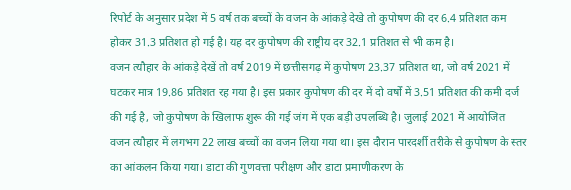रिपोर्ट के अनुसार प्रदेश में 5 वर्ष तक बच्चों के वजन के आंकड़े देखे तो कुपोषण की दर 6.4 प्रतिशत कम होकर 31.3 प्रतिशत हो गई है। यह दर कुपोषण की राष्ट्रीय दर 32.1 प्रतिशत से भी कम है।
वजन त्यौहार के आंकड़े देखें तो वर्ष 2019 में छत्तीसगढ़ में कुपोषण 23.37 प्रतिशत था, जो वर्ष 2021 में घटकर मात्र 19.86 प्रतिशत रह गया है। इस प्रकार कुपोषण की दर में दो वर्षों में 3.51 प्रतिशत की कमी दर्ज की गई है, जो कुपोषण के खिलाफ शुरू की गई जंग में एक बड़ी उपलब्धि है। जुलाई 2021 में आयोजित वजन त्यौहार में लगभग 22 लाख बच्चों का वजन लिया गया था। इस दौरान पारदर्शी तरीके से कुपोषण के स्तर का आंकलन किया गया। डाटा की गुणवत्ता परीक्षण और डाटा प्रमाणीकरण के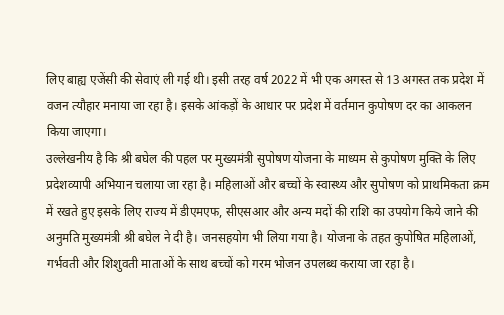लिए बाह्य एजेंसी की सेवाएं ली गई थी। इसी तरह वर्ष 2022 में भी एक अगस्त से 13 अगस्त तक प्रदेश में वजन त्यौहार मनाया जा रहा है। इसके आंकड़ों के आधार पर प्रदेश में वर्तमान कुपोषण दर का आकलन किया जाएगा।
उल्लेखनीय है कि श्री बघेल की पहल पर मुख्यमंत्री सुपोषण योजना के माध्यम से कुपोषण मुक्ति के लिए प्रदेशव्यापी अभियान चलाया जा रहा है। महिलाओं और बच्चों के स्वास्थ्य और सुपोषण को प्राथमिकता क्रम में रखते हुए इसके लिए राज्य में डीएमएफ, सीएसआर और अन्य मदों की राशि का उपयोग किये जाने की अनुमति मुख्यमंत्री श्री बघेल ने दी है। जनसहयोग भी लिया गया है। योजना के तहत कुपोषित महिलाओं, गर्भवती और शिशुवती माताओं के साथ बच्चों को गरम भोजन उपलब्ध कराया जा रहा है।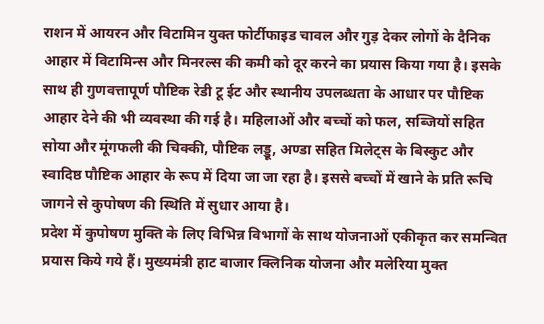राशन में आयरन और विटामिन युक्त फोर्टीफाइड चावल और गुड़ देकर लोगों के दैनिक आहार में विटामिन्स और मिनरल्स की कमी को दूर करने का प्रयास किया गया है। इसके साथ ही गुणवत्तापूर्ण पौष्टिक रेडी टू ईट और स्थानीय उपलब्धता के आधार पर पौष्टिक आहार देने की भी व्यवस्था की गई है। महिलाओं और बच्चों को फल, सब्जियों सहित सोया और मूंगफली की चिक्की, पौष्टिक लड्डू, अण्डा सहित मिलेट्स के बिस्कुट और स्वादिष्ठ पौष्टिक आहार के रूप में दिया जा जा रहा है। इससे बच्चों में खाने के प्रति रूचि जागने से कुपोषण की स्थिति में सुधार आया है।
प्रदेश में कुपोषण मुक्ति के लिए विभिन्न विभागों के साथ योजनाओं एकीकृत कर समन्वित प्रयास किये गये हैं। मुख्यमंत्री हाट बाजार क्लिनिक योजना और मलेरिया मुक्त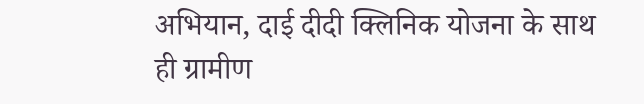अभियान, दाई दीदी क्लिनिक योजना के साथ ही ग्रामीण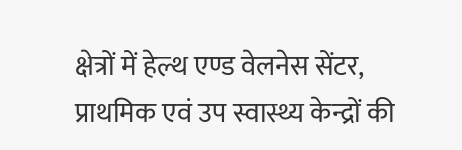क्षेत्रों में हेल्थ एण्ड वेलनेस सेंटर, प्राथमिक एवं उप स्वास्थ्य केन्द्रों की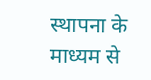स्थापना के माध्यम से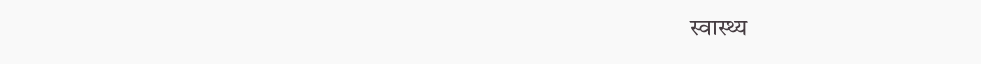स्वास्थ्य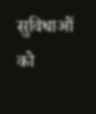सुविधाओं को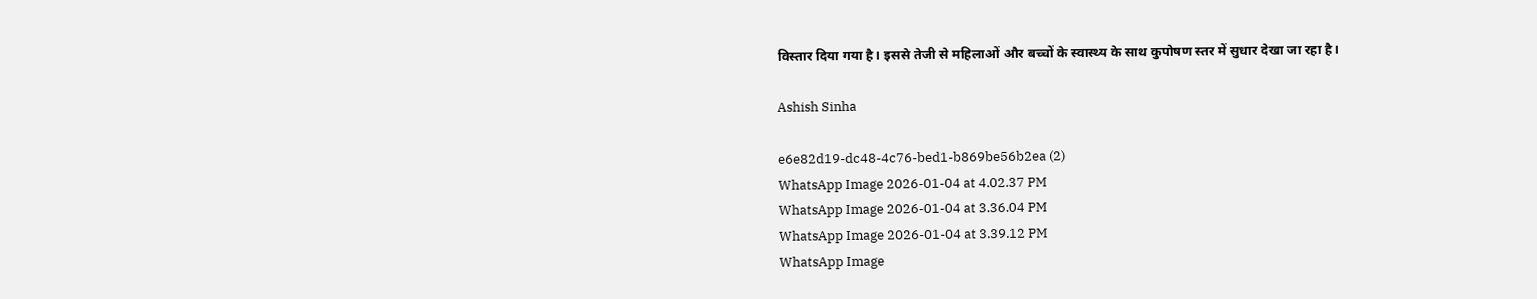विस्तार दिया गया है। इससे तेजी से महिलाओं और बच्चों के स्वास्थ्य के साथ कुपोषण स्तर में सुधार देखा जा रहा है।

Ashish Sinha

e6e82d19-dc48-4c76-bed1-b869be56b2ea (2)
WhatsApp Image 2026-01-04 at 4.02.37 PM
WhatsApp Image 2026-01-04 at 3.36.04 PM
WhatsApp Image 2026-01-04 at 3.39.12 PM
WhatsApp Image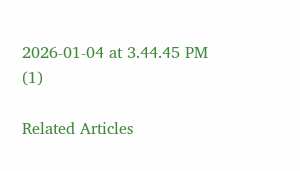2026-01-04 at 3.44.45 PM (1)

Related Articles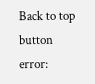Back to top button
error: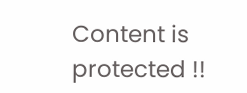Content is protected !!